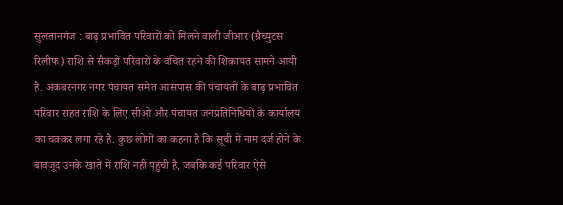सुलतानगंज : बाढ़ प्रभावित परिवारों को मिलने वाली जीआर (ग्रैच्युटस रिलीफ) राशि से सैकड़ों परिवारों के वंचित रहने की शिकायत सामने आयी है. अकबरनगर नगर पंचायत समेत आसपास की पंचायतों के बाढ़ प्रभावित परिवार राहत राशि के लिए सीओ और पंचायत जनप्रतिनिधियों के कार्यालय का चक्कर लगा रहे हैं. कुछ लोगों का कहना है कि सूची में नाम दर्ज होने के बावजूद उनके खाते में राशि नहीं पहुंची है, जबकि कई परिवार ऐसे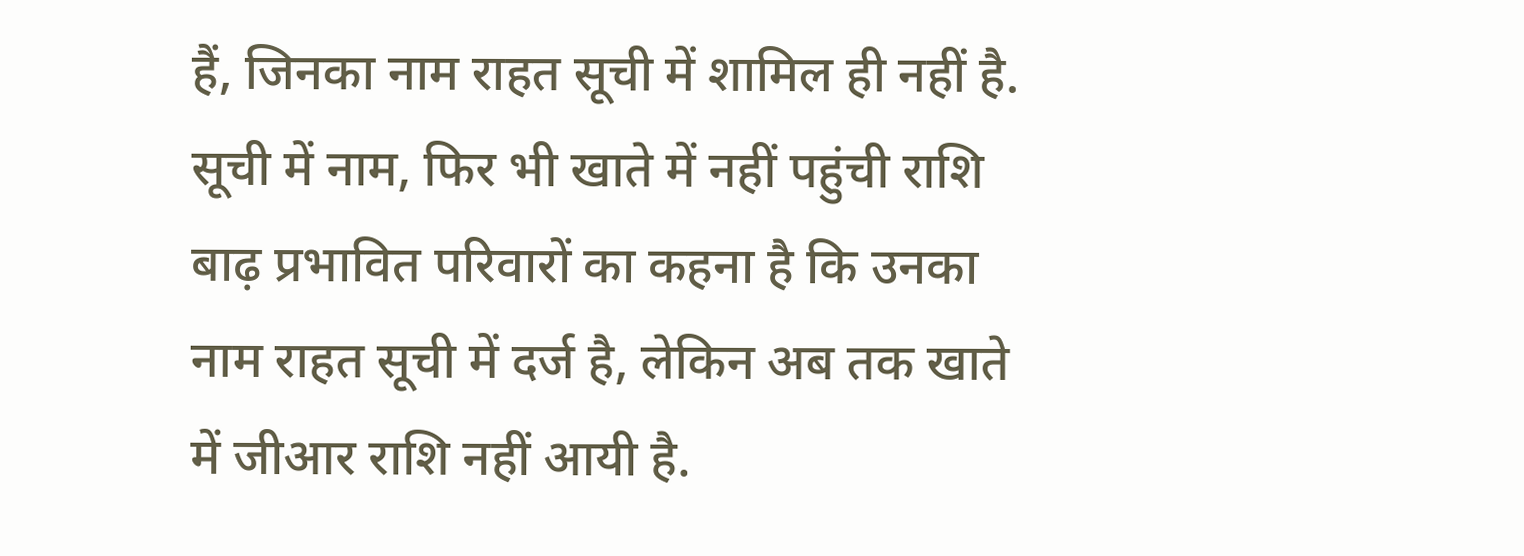हैं, जिनका नाम राहत सूची में शामिल ही नहीं है.
सूची में नाम, फिर भी खाते में नहीं पहुंची राशि
बाढ़ प्रभावित परिवारों का कहना है कि उनका नाम राहत सूची में दर्ज है, लेकिन अब तक खाते में जीआर राशि नहीं आयी है.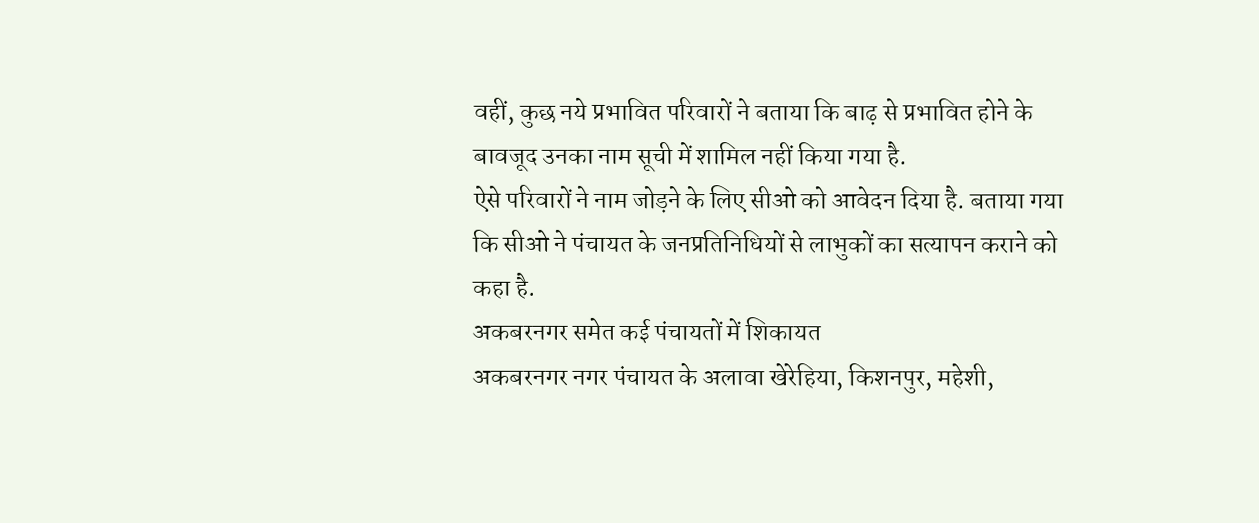वहीं, कुछ नये प्रभावित परिवारों ने बताया कि बाढ़ से प्रभावित होने के बावजूद उनका नाम सूची में शामिल नहीं किया गया है.
ऐसे परिवारों ने नाम जोड़ने के लिए सीओ को आवेदन दिया है. बताया गया कि सीओ ने पंचायत के जनप्रतिनिधियों से लाभुकों का सत्यापन कराने को कहा है.
अकबरनगर समेत कई पंचायतों में शिकायत
अकबरनगर नगर पंचायत के अलावा खेरेहिया, किशनपुर, महेशी,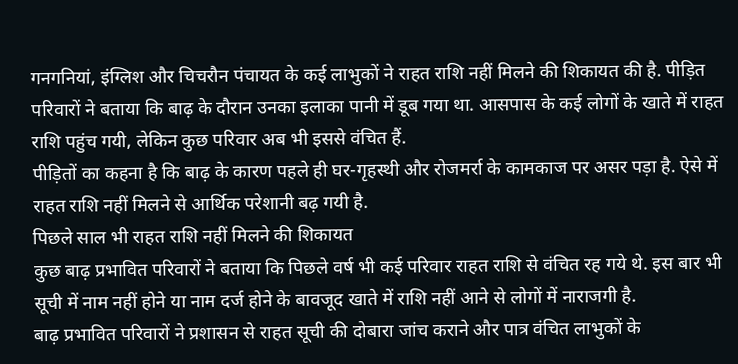गनगनियां, इंग्लिश और चिचरौन पंचायत के कई लाभुकों ने राहत राशि नहीं मिलने की शिकायत की है. पीड़ित परिवारों ने बताया कि बाढ़ के दौरान उनका इलाका पानी में डूब गया था. आसपास के कई लोगों के खाते में राहत राशि पहुंच गयी, लेकिन कुछ परिवार अब भी इससे वंचित हैं.
पीड़ितों का कहना है कि बाढ़ के कारण पहले ही घर-गृहस्थी और रोजमर्रा के कामकाज पर असर पड़ा है. ऐसे में राहत राशि नहीं मिलने से आर्थिक परेशानी बढ़ गयी है.
पिछले साल भी राहत राशि नहीं मिलने की शिकायत
कुछ बाढ़ प्रभावित परिवारों ने बताया कि पिछले वर्ष भी कई परिवार राहत राशि से वंचित रह गये थे. इस बार भी सूची में नाम नहीं होने या नाम दर्ज होने के बावजूद खाते में राशि नहीं आने से लोगों में नाराजगी है.
बाढ़ प्रभावित परिवारों ने प्रशासन से राहत सूची की दोबारा जांच कराने और पात्र वंचित लाभुकों के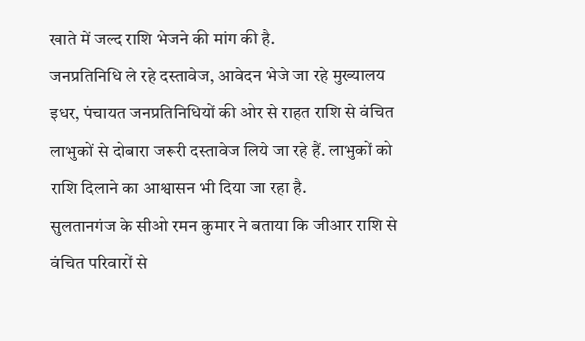खाते में जल्द राशि भेजने की मांग की है.
जनप्रतिनिधि ले रहे दस्तावेज, आवेदन भेजे जा रहे मुख्यालय
इधर, पंचायत जनप्रतिनिधियों की ओर से राहत राशि से वंचित लाभुकों से दोबारा जरूरी दस्तावेज लिये जा रहे हैं. लाभुकों को राशि दिलाने का आश्वासन भी दिया जा रहा है.
सुलतानगंज के सीओ रमन कुमार ने बताया कि जीआर राशि से वंचित परिवारों से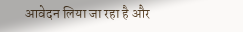आवेदन लिया जा रहा है और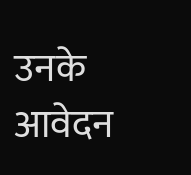उनके आवेदन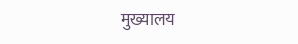मुख्यालय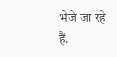भेजे जा रहे हैं.